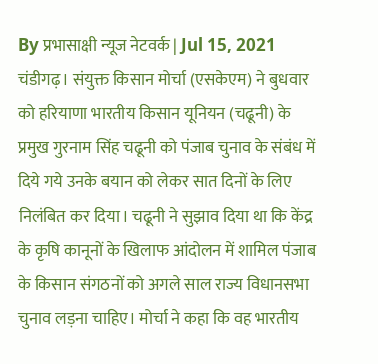By प्रभासाक्षी न्यूज नेटवर्क | Jul 15, 2021
चंडीगढ़। संयुक्त किसान मोर्चा (एसकेएम) ने बुधवार को हरियाणा भारतीय किसान यूनियन (चढूनी) के प्रमुख गुरनाम सिंह चढूनी को पंजाब चुनाव के संबंध में दिये गये उनके बयान को लेकर सात दिनों के लिए निलंबित कर दिया। चढूनी ने सुझाव दिया था कि केंद्र के कृषि कानूनों के खिलाफ आंदोलन में शामिल पंजाब के किसान संगठनों को अगले साल राज्य विधानसभा चुनाव लड़ना चाहिए। मोर्चा ने कहा कि वह भारतीय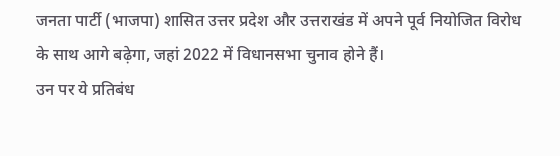जनता पार्टी (भाजपा) शासित उत्तर प्रदेश और उत्तराखंड में अपने पूर्व नियोजित विरोध के साथ आगे बढ़ेगा, जहां 2022 में विधानसभा चुनाव होने हैं।
उन पर ये प्रतिबंध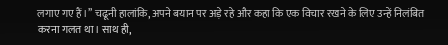लगाए गए हैं।’’ चढूनी हालांकि, अपने बयान पर अड़े रहे और कहा कि एक विचार रखने के लिए उन्हें निलंबित करना गलत था। साथ ही,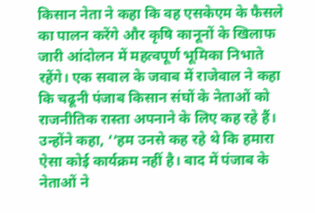किसान नेता ने कहा कि वह एसकेएम के फैसले का पालन करेंगे और कृषि कानूनों के खिलाफ जारी आंदोलन में महत्वपूर्ण भूमिका निभाते रहेंगे। एक सवाल के जवाब में राजेवाल ने कहा कि चढूनी पंजाब किसान संघों के नेताओं को राजनीतिक रास्ता अपनाने के लिए कह रहे हैं। उन्होंने कहा, ‘‘हम उनसे कह रहे थे कि हमारा ऐसा कोई कार्यक्रम नहीं है। बाद में पंजाब के नेताओं ने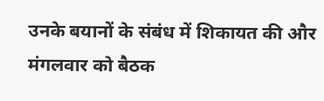उनके बयानों के संबंध में शिकायत की और मंगलवार को बैठक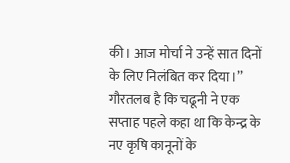की। आज मोर्चा ने उन्हें सात दिनों के लिए निलंबित कर दिया।’’
गौरतलब है कि चढूनी ने एक सप्ताह पहले कहा था कि केन्द्र के नए कृषि कानूनों के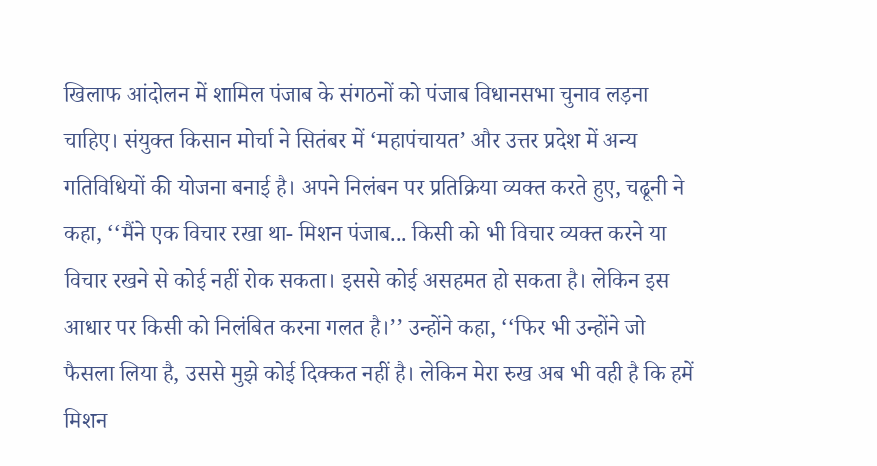खिलाफ आंदोलन में शामिल पंजाब के संगठनों को पंजाब विधानसभा चुनाव लड़ना चाहिए। संयुक्त किसान मोर्चा ने सितंबर में ‘महापंचायत’ और उत्तर प्रदेश में अन्य गतिविधियों की योजना बनाई है। अपने निलंबन पर प्रतिक्रिया व्यक्त करते हुए, चढूनी ने कहा, ‘‘मैंने एक विचार रखा था- मिशन पंजाब... किसी को भी विचार व्यक्त करने या विचार रखने से कोई नहीं रोक सकता। इससे कोई असहमत हो सकता है। लेकिन इस आधार पर किसी को निलंबित करना गलत है।’’ उन्होंने कहा, ‘‘फिर भी उन्होंने जो फैसला लिया है, उससे मुझे कोई दिक्कत नहीं है। लेकिन मेरा रुख अब भी वही है कि हमें मिशन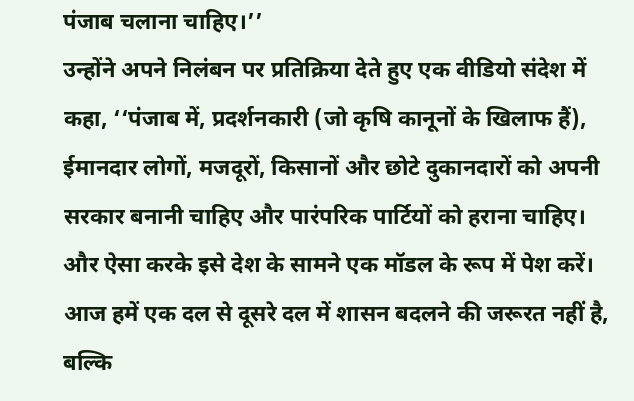पंजाब चलाना चाहिए।’’
उन्होंने अपने निलंबन पर प्रतिक्रिया देते हुए एक वीडियो संदेश में कहा, ‘‘पंजाब में, प्रदर्शनकारी (जो कृषि कानूनों के खिलाफ हैं), ईमानदार लोगों, मजदूरों, किसानों और छोटे दुकानदारों को अपनी सरकार बनानी चाहिए और पारंपरिक पार्टियों को हराना चाहिए। और ऐसा करके इसे देश के सामने एक मॉडल के रूप में पेश करें। आज हमें एक दल से दूसरे दल में शासन बदलने की जरूरत नहीं है, बल्कि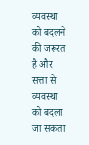व्यवस्था को बदलने की जरूरत है और सत्ता से व्यवस्था को बदला जा सकता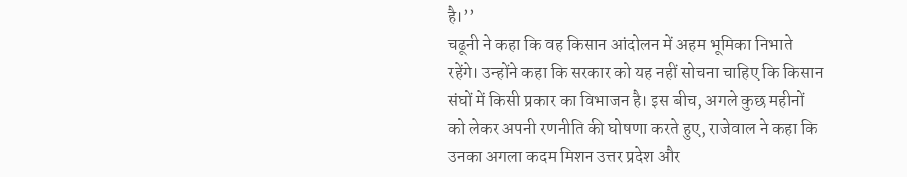है।’’
चढूनी ने कहा कि वह किसान आंदोलन में अहम भूमिका निभाते रहेंगे। उन्होंने कहा कि सरकार को यह नहीं सोचना चाहिए कि किसान संघों में किसी प्रकार का विभाजन है। इस बीच, अगले कुछ महीनों को लेकर अपनी रणनीति की घोषणा करते हुए, राजेवाल ने कहा कि उनका अगला कदम मिशन उत्तर प्रदेश और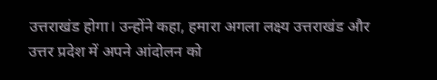उत्तराखंड होगा। उन्होंने कहा, हमारा अगला लक्ष्य उत्तराखंड और उत्तर प्रदेश में अपने आंदोलन को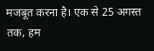मजबूत करना है। एक से 25 अगस्त तक, हम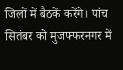जिलों में बैठकें करेंगे। पांच सितंबर को मुजफ्फरनगर में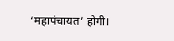‘महापंचायत’ होगी।